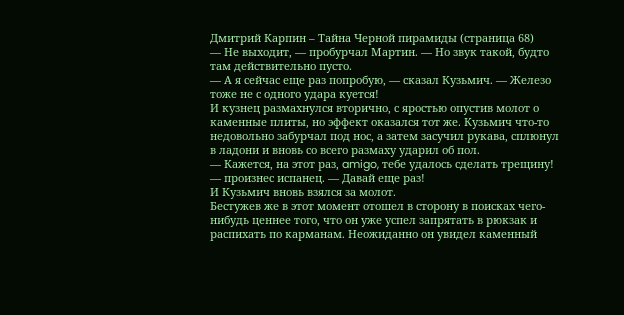Дмитрий Карпин – Тайна Черной пирамиды (страница 68)
— Не выходит, — пробурчал Мартин. — Но звук такой, будто там действительно пусто.
— А я сейчас еще раз попробую, — сказал Кузьмич. — Железо тоже не с одного удара куется!
И кузнец размахнулся вторично, с яростью опустив молот о каменные плиты, но эффект оказался тот же. Кузьмич что-то недовольно забурчал под нос, а затем засучил рукава, сплюнул в ладони и вновь со всего размаху ударил об пол.
— Кажется, на этот раз, amigo, тебе удалось сделать трещину! — произнес испанец. — Давай еще раз!
И Кузьмич вновь взялся за молот.
Бестужев же в этот момент отошел в сторону в поисках чего-нибудь ценнее того, что он уже успел запрятать в рюкзак и распихать по карманам. Неожиданно он увидел каменный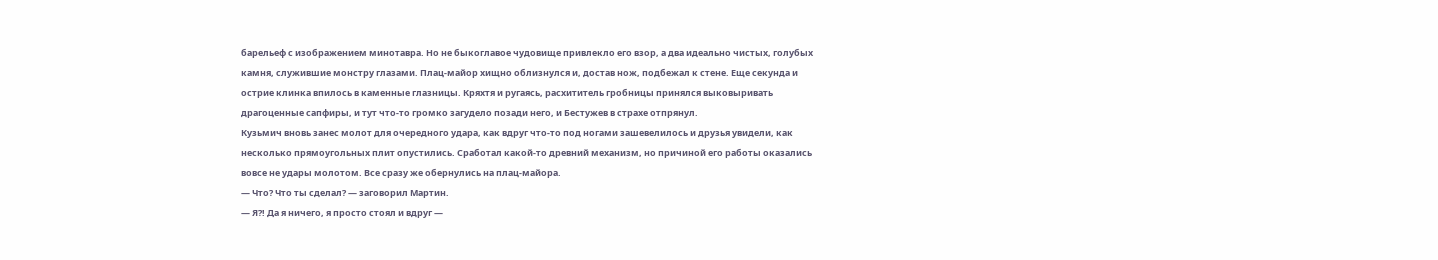барельеф с изображением минотавра. Но не быкоглавое чудовище привлекло его взор, а два идеально чистых, голубых камня, служившие монстру глазами. Плац-майор хищно облизнулся и, достав нож, подбежал к стене. Еще секунда и острие клинка впилось в каменные глазницы. Кряхтя и ругаясь, расхититель гробницы принялся выковыривать драгоценные сапфиры, и тут что-то громко загудело позади него, и Бестужев в страхе отпрянул.
Кузьмич вновь занес молот для очередного удара, как вдруг что-то под ногами зашевелилось и друзья увидели, как несколько прямоугольных плит опустились. Сработал какой-то древний механизм, но причиной его работы оказались вовсе не удары молотом. Все сразу же обернулись на плац-майора.
— Что? Что ты сделал? — заговорил Мартин.
— Я?! Да я ничего, я просто стоял и вдруг —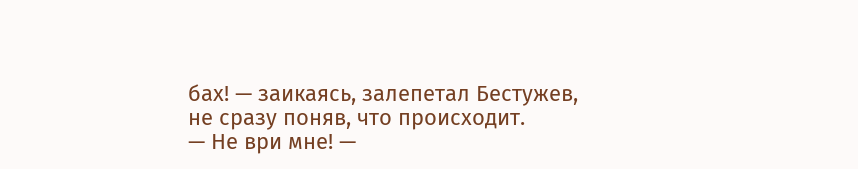бах! — заикаясь, залепетал Бестужев, не сразу поняв, что происходит.
— Не ври мне! —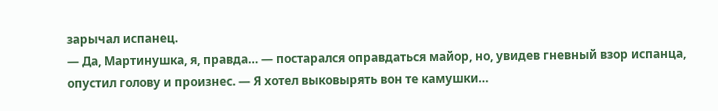зарычал испанец.
— Да, Мартинушка, я, правда… — постарался оправдаться майор, но, увидев гневный взор испанца, опустил голову и произнес. — Я хотел выковырять вон те камушки…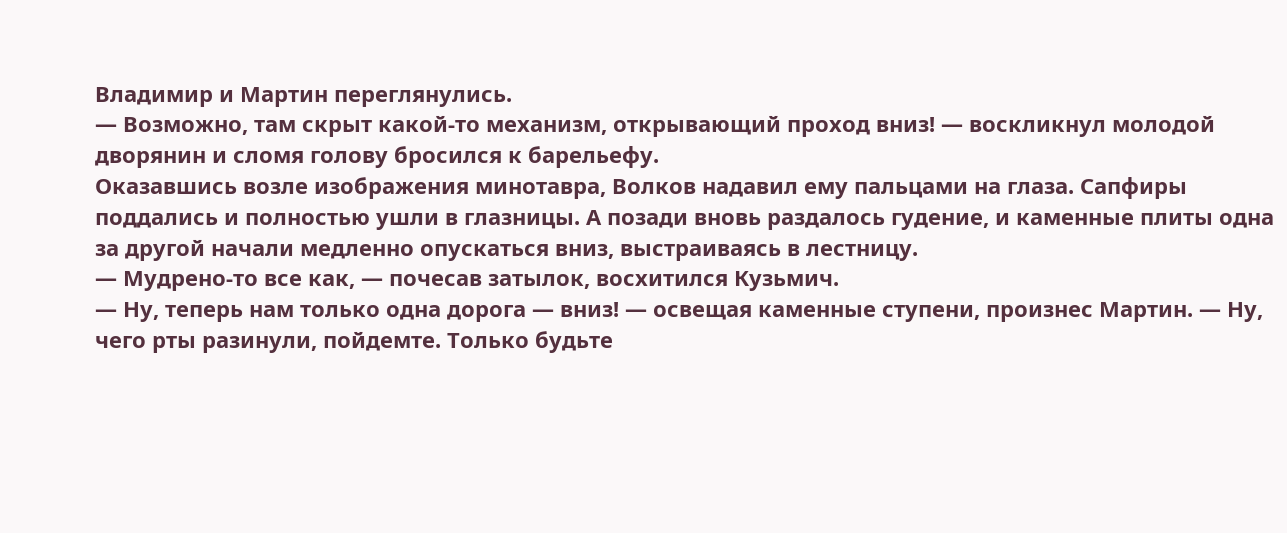Владимир и Мартин переглянулись.
— Возможно, там скрыт какой-то механизм, открывающий проход вниз! — воскликнул молодой дворянин и сломя голову бросился к барельефу.
Оказавшись возле изображения минотавра, Волков надавил ему пальцами на глаза. Сапфиры поддались и полностью ушли в глазницы. А позади вновь раздалось гудение, и каменные плиты одна за другой начали медленно опускаться вниз, выстраиваясь в лестницу.
— Мудрено-то все как, — почесав затылок, восхитился Кузьмич.
— Ну, теперь нам только одна дорога — вниз! — освещая каменные ступени, произнес Мартин. — Ну, чего рты разинули, пойдемте. Только будьте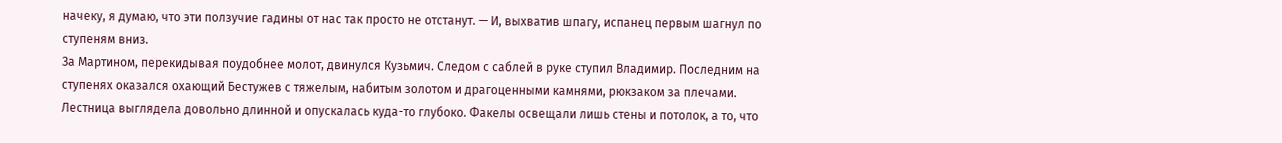начеку, я думаю, что эти ползучие гадины от нас так просто не отстанут. — И, выхватив шпагу, испанец первым шагнул по ступеням вниз.
За Мартином, перекидывая поудобнее молот, двинулся Кузьмич. Следом с саблей в руке ступил Владимир. Последним на ступенях оказался охающий Бестужев с тяжелым, набитым золотом и драгоценными камнями, рюкзаком за плечами.
Лестница выглядела довольно длинной и опускалась куда-то глубоко. Факелы освещали лишь стены и потолок, а то, что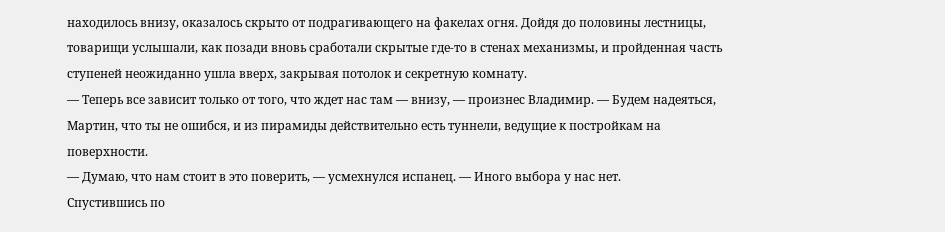находилось внизу, оказалось скрыто от подрагивающего на факелах огня. Дойдя до половины лестницы, товарищи услышали, как позади вновь сработали скрытые где-то в стенах механизмы, и пройденная часть ступеней неожиданно ушла вверх, закрывая потолок и секретную комнату.
— Теперь все зависит только от того, что ждет нас там — внизу, — произнес Владимир. — Будем надеяться, Мартин, что ты не ошибся, и из пирамиды действительно есть туннели, ведущие к постройкам на поверхности.
— Думаю, что нам стоит в это поверить, — усмехнулся испанец. — Иного выбора у нас нет.
Спустившись по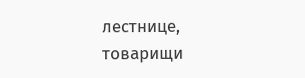лестнице, товарищи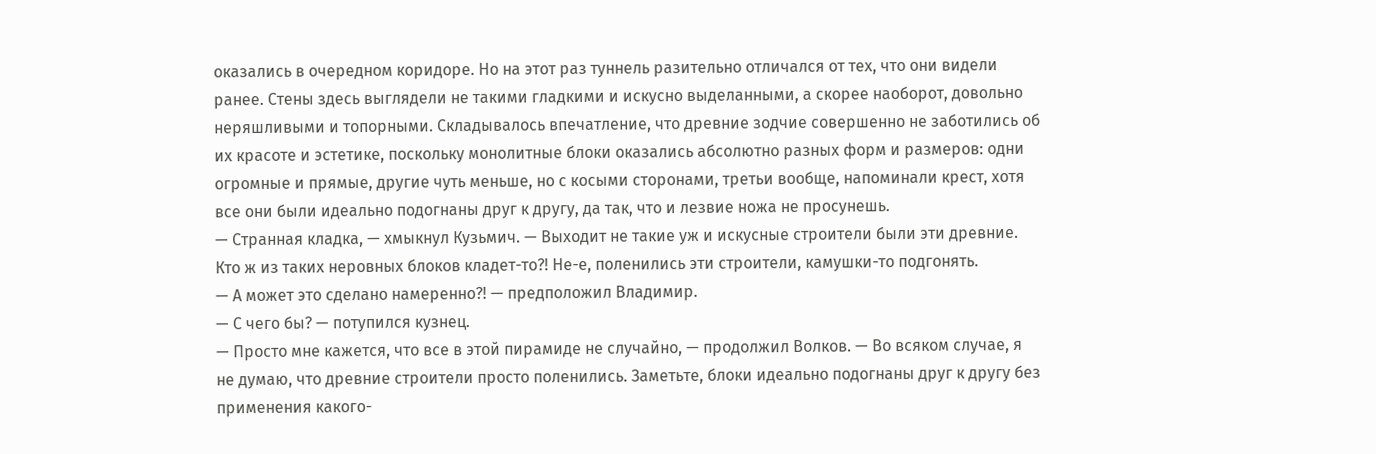оказались в очередном коридоре. Но на этот раз туннель разительно отличался от тех, что они видели ранее. Стены здесь выглядели не такими гладкими и искусно выделанными, а скорее наоборот, довольно неряшливыми и топорными. Складывалось впечатление, что древние зодчие совершенно не заботились об их красоте и эстетике, поскольку монолитные блоки оказались абсолютно разных форм и размеров: одни огромные и прямые, другие чуть меньше, но с косыми сторонами, третьи вообще, напоминали крест, хотя все они были идеально подогнаны друг к другу, да так, что и лезвие ножа не просунешь.
— Странная кладка, — хмыкнул Кузьмич. — Выходит не такие уж и искусные строители были эти древние. Кто ж из таких неровных блоков кладет-то?! Не-е, поленились эти строители, камушки-то подгонять.
— А может это сделано намеренно?! — предположил Владимир.
— С чего бы? — потупился кузнец.
— Просто мне кажется, что все в этой пирамиде не случайно, — продолжил Волков. — Во всяком случае, я не думаю, что древние строители просто поленились. Заметьте, блоки идеально подогнаны друг к другу без применения какого-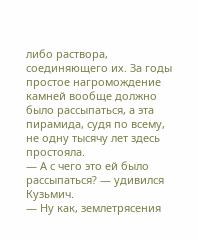либо раствора, соединяющего их. За годы простое нагромождение камней вообще должно было рассыпаться, а эта пирамида, судя по всему, не одну тысячу лет здесь простояла.
— А с чего это ей было рассыпаться? — удивился Кузьмич.
— Ну как, землетрясения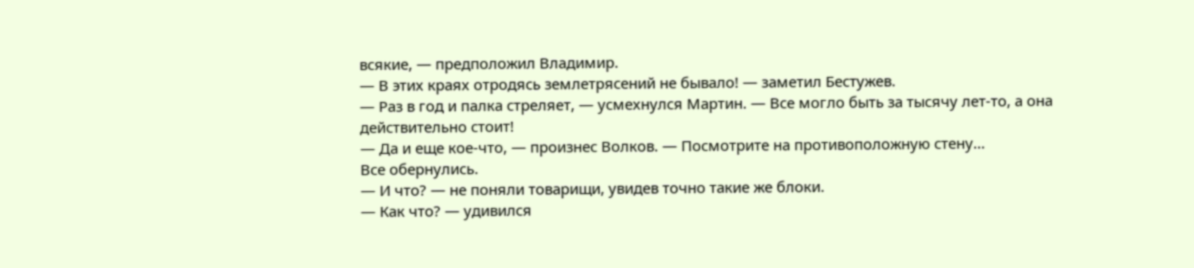всякие, — предположил Владимир.
— В этих краях отродясь землетрясений не бывало! — заметил Бестужев.
— Раз в год и палка стреляет, — усмехнулся Мартин. — Все могло быть за тысячу лет-то, а она действительно стоит!
— Да и еще кое-что, — произнес Волков. — Посмотрите на противоположную стену…
Все обернулись.
— И что? — не поняли товарищи, увидев точно такие же блоки.
— Как что? — удивился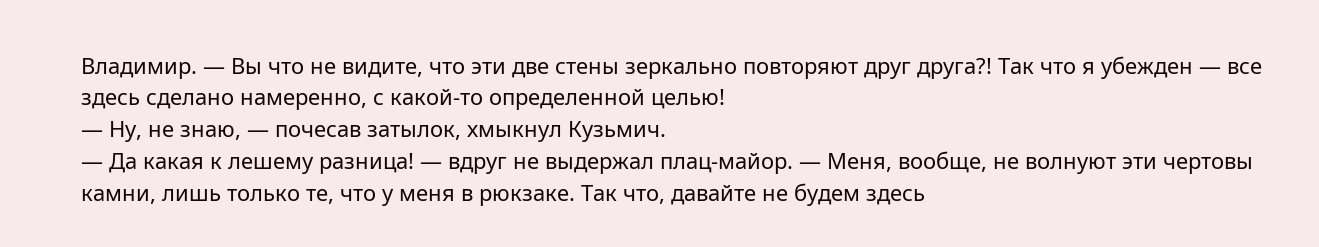Владимир. — Вы что не видите, что эти две стены зеркально повторяют друг друга?! Так что я убежден — все здесь сделано намеренно, с какой-то определенной целью!
— Ну, не знаю, — почесав затылок, хмыкнул Кузьмич.
— Да какая к лешему разница! — вдруг не выдержал плац-майор. — Меня, вообще, не волнуют эти чертовы камни, лишь только те, что у меня в рюкзаке. Так что, давайте не будем здесь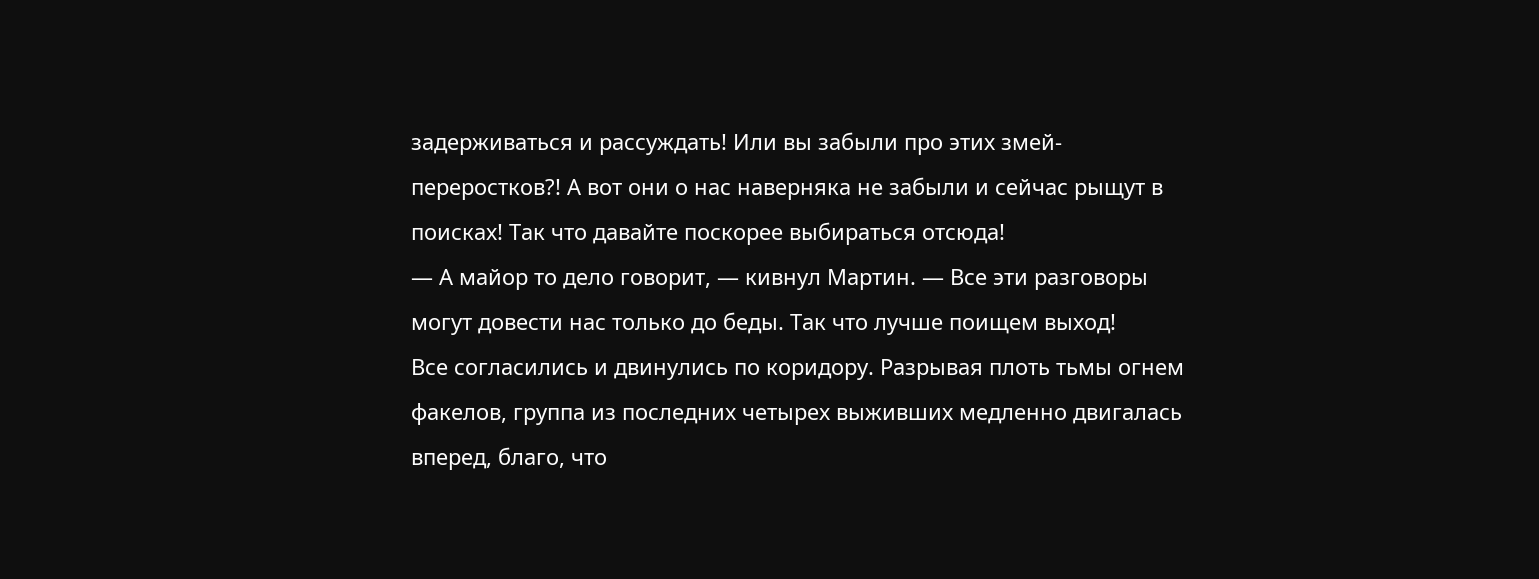задерживаться и рассуждать! Или вы забыли про этих змей-переростков?! А вот они о нас наверняка не забыли и сейчас рыщут в поисках! Так что давайте поскорее выбираться отсюда!
— А майор то дело говорит, — кивнул Мартин. — Все эти разговоры могут довести нас только до беды. Так что лучше поищем выход!
Все согласились и двинулись по коридору. Разрывая плоть тьмы огнем факелов, группа из последних четырех выживших медленно двигалась вперед, благо, что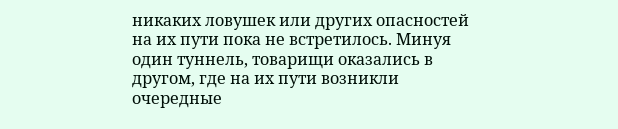никаких ловушек или других опасностей на их пути пока не встретилось. Минуя один туннель, товарищи оказались в другом, где на их пути возникли очередные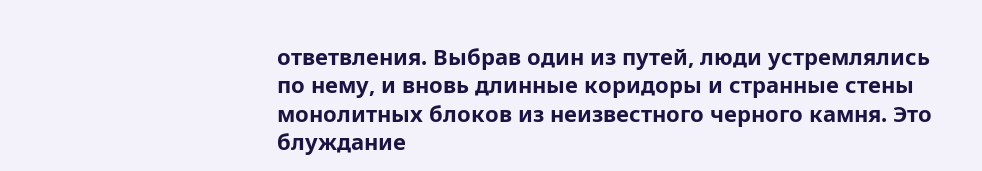ответвления. Выбрав один из путей, люди устремлялись по нему, и вновь длинные коридоры и странные стены монолитных блоков из неизвестного черного камня. Это блуждание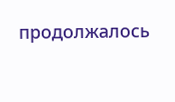продолжалось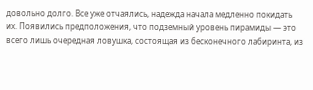довольно долго. Все уже отчаялись, надежда начала медленно покидать их. Появились предположения, что подземный уровень пирамиды — это всего лишь очередная ловушка, состоящая из бесконечного лабиринта, из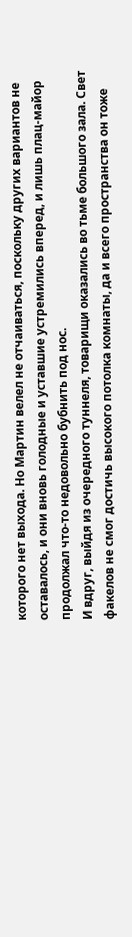которого нет выхода. Но Мартин велел не отчаиваться, поскольку других вариантов не оставалось, и они вновь голодные и уставшие устремились вперед, и лишь плац-майор продолжал что-то недовольно бубнить под нос.
И вдруг, выйдя из очередного туннеля, товарищи оказались во тьме большого зала. Свет факелов не смог достичь высокого потолка комнаты, да и всего пространства он тоже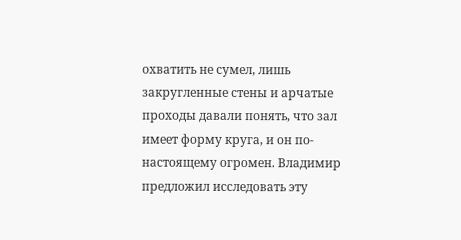охватить не сумел, лишь закругленные стены и арчатые проходы давали понять, что зал имеет форму круга, и он по-настоящему огромен. Владимир предложил исследовать эту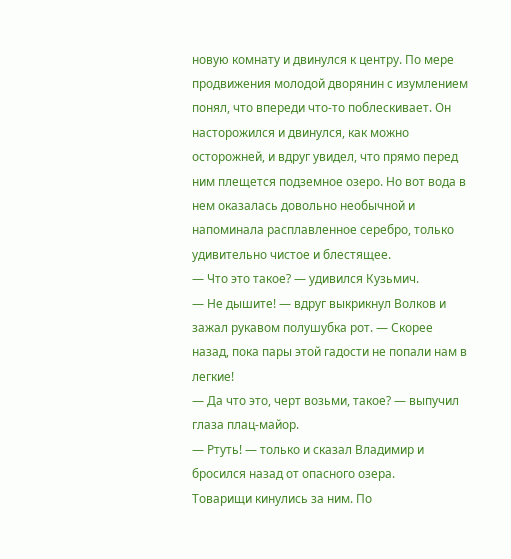новую комнату и двинулся к центру. По мере продвижения молодой дворянин с изумлением понял, что впереди что-то поблескивает. Он насторожился и двинулся, как можно осторожней, и вдруг увидел, что прямо перед ним плещется подземное озеро. Но вот вода в нем оказалась довольно необычной и напоминала расплавленное серебро, только удивительно чистое и блестящее.
— Что это такое? — удивился Кузьмич.
— Не дышите! — вдруг выкрикнул Волков и зажал рукавом полушубка рот. — Скорее назад, пока пары этой гадости не попали нам в легкие!
— Да что это, черт возьми, такое? — выпучил глаза плац-майор.
— Ртуть! — только и сказал Владимир и бросился назад от опасного озера.
Товарищи кинулись за ним. По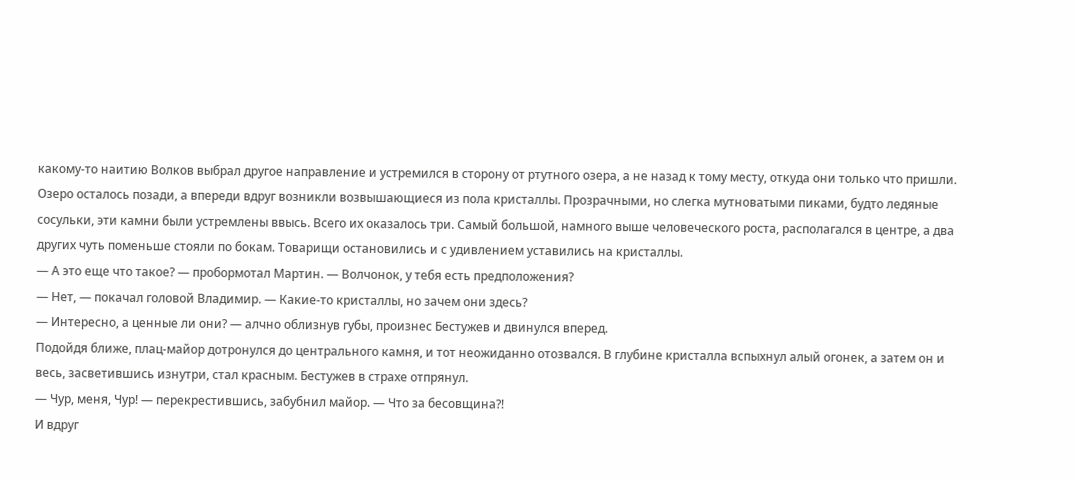какому-то наитию Волков выбрал другое направление и устремился в сторону от ртутного озера, а не назад к тому месту, откуда они только что пришли.
Озеро осталось позади, а впереди вдруг возникли возвышающиеся из пола кристаллы. Прозрачными, но слегка мутноватыми пиками, будто ледяные сосульки, эти камни были устремлены ввысь. Всего их оказалось три. Самый большой, намного выше человеческого роста, располагался в центре, а два других чуть поменьше стояли по бокам. Товарищи остановились и с удивлением уставились на кристаллы.
— А это еще что такое? — пробормотал Мартин. — Волчонок, у тебя есть предположения?
— Нет, — покачал головой Владимир. — Какие-то кристаллы, но зачем они здесь?
— Интересно, а ценные ли они? — алчно облизнув губы, произнес Бестужев и двинулся вперед.
Подойдя ближе, плац-майор дотронулся до центрального камня, и тот неожиданно отозвался. В глубине кристалла вспыхнул алый огонек, а затем он и весь, засветившись изнутри, стал красным. Бестужев в страхе отпрянул.
— Чур, меня, Чур! — перекрестившись, забубнил майор. — Что за бесовщина?!
И вдруг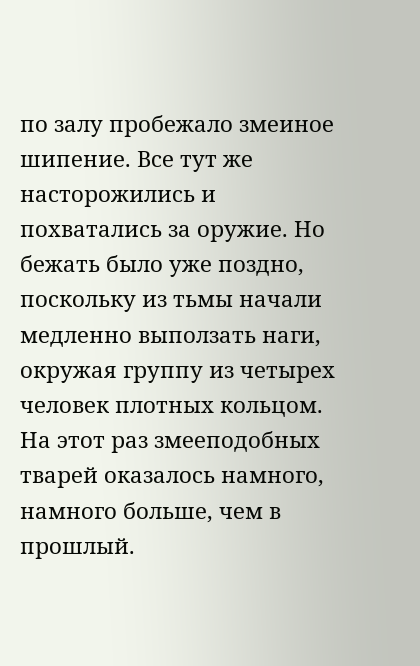по залу пробежало змеиное шипение. Все тут же насторожились и похватались за оружие. Но бежать было уже поздно, поскольку из тьмы начали медленно выползать наги, окружая группу из четырех человек плотных кольцом. На этот раз змееподобных тварей оказалось намного, намного больше, чем в прошлый.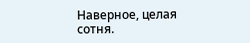Наверное, целая сотня.